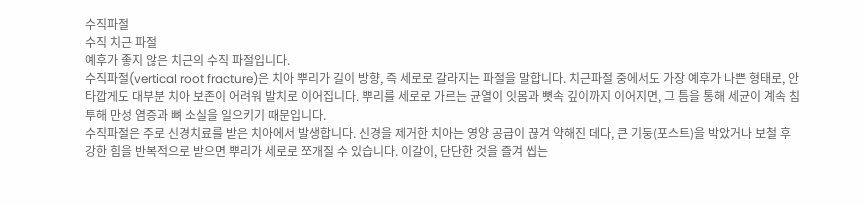수직파절
수직 치근 파절
예후가 좋지 않은 치근의 수직 파절입니다.
수직파절(vertical root fracture)은 치아 뿌리가 길이 방향, 즉 세로로 갈라지는 파절을 말합니다. 치근파절 중에서도 가장 예후가 나쁜 형태로, 안타깝게도 대부분 치아 보존이 어려워 발치로 이어집니다. 뿌리를 세로로 가르는 균열이 잇몸과 뼛속 깊이까지 이어지면, 그 틈을 통해 세균이 계속 침투해 만성 염증과 뼈 소실을 일으키기 때문입니다.
수직파절은 주로 신경치료를 받은 치아에서 발생합니다. 신경을 제거한 치아는 영양 공급이 끊겨 약해진 데다, 큰 기둥(포스트)을 박았거나 보철 후 강한 힘을 반복적으로 받으면 뿌리가 세로로 쪼개질 수 있습니다. 이갈이, 단단한 것을 즐겨 씹는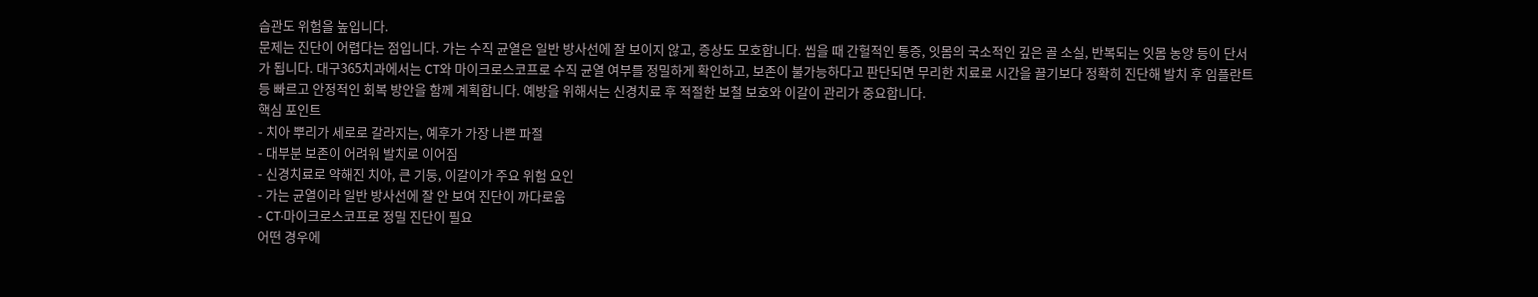습관도 위험을 높입니다.
문제는 진단이 어렵다는 점입니다. 가는 수직 균열은 일반 방사선에 잘 보이지 않고, 증상도 모호합니다. 씹을 때 간헐적인 통증, 잇몸의 국소적인 깊은 골 소실, 반복되는 잇몸 농양 등이 단서가 됩니다. 대구365치과에서는 CT와 마이크로스코프로 수직 균열 여부를 정밀하게 확인하고, 보존이 불가능하다고 판단되면 무리한 치료로 시간을 끌기보다 정확히 진단해 발치 후 임플란트 등 빠르고 안정적인 회복 방안을 함께 계획합니다. 예방을 위해서는 신경치료 후 적절한 보철 보호와 이갈이 관리가 중요합니다.
핵심 포인트
- 치아 뿌리가 세로로 갈라지는, 예후가 가장 나쁜 파절
- 대부분 보존이 어려워 발치로 이어짐
- 신경치료로 약해진 치아, 큰 기둥, 이갈이가 주요 위험 요인
- 가는 균열이라 일반 방사선에 잘 안 보여 진단이 까다로움
- CT·마이크로스코프로 정밀 진단이 필요
어떤 경우에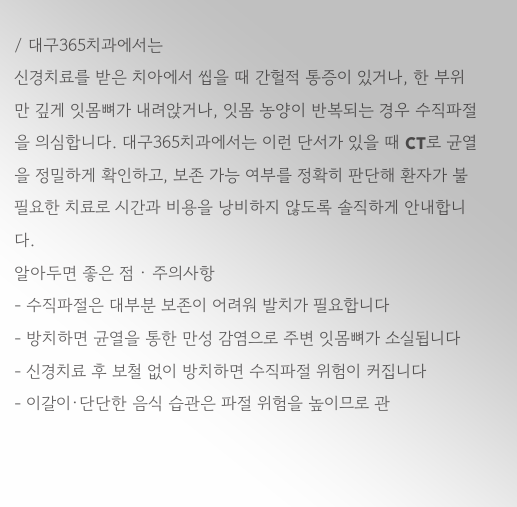/ 대구365치과에서는
신경치료를 받은 치아에서 씹을 때 간헐적 통증이 있거나, 한 부위만 깊게 잇몸뼈가 내려앉거나, 잇몸 농양이 반복되는 경우 수직파절을 의심합니다. 대구365치과에서는 이런 단서가 있을 때 CT로 균열을 정밀하게 확인하고, 보존 가능 여부를 정확히 판단해 환자가 불필요한 치료로 시간과 비용을 낭비하지 않도록 솔직하게 안내합니다.
알아두면 좋은 점 · 주의사항
- 수직파절은 대부분 보존이 어려워 발치가 필요합니다
- 방치하면 균열을 통한 만성 감염으로 주변 잇몸뼈가 소실됩니다
- 신경치료 후 보철 없이 방치하면 수직파절 위험이 커집니다
- 이갈이·단단한 음식 습관은 파절 위험을 높이므로 관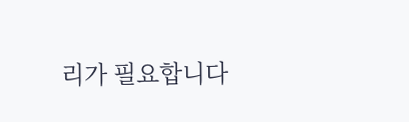리가 필요합니다